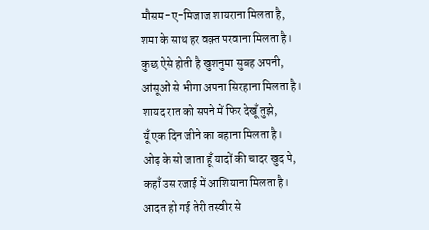मौसम-ए-मिजाज शायराना मिलता है,
शमा के साथ हर वक़्त परवाना मिलता है।
कुछ ऐसे होती है खुशनुमा सुबह अपनी,
आंसूओं से भीगा अपना सिरहाना मिलता है।
शायद रात को सपने में फिर देखूँ तुझे,
यूँ एक दिन जीने का बहाना मिलता है।
ओढ़ के सो जाता हूँ यादों की चादर खुद पे,
कहाँ उस रजाई में आशियाना मिलता है।
आदत हो गई तेरी तस्वीर से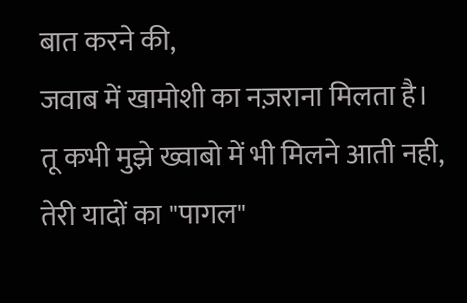बात करने की,
जवाब में खामोशी का नज़राना मिलता है।
तू कभी मुझे ख्वाबो में भी मिलने आती नही,
तेरी यादों का "पागल"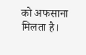को अफसाना मिलता है।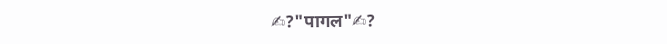✍?"पागल"✍?